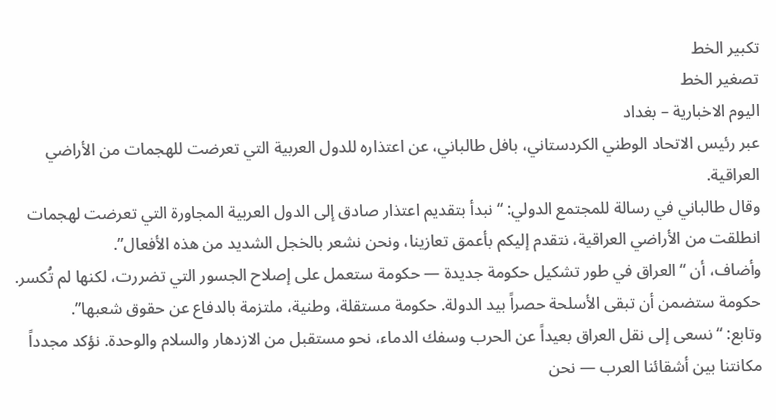تكبير الخط
تصغير الخط
اليوم الاخبارية – بغداد
عبر رئيس الاتحاد الوطني الكردستاني، بافل طالباني، عن اعتذاره للدول العربية التي تعرضت للهجمات من الأراضي العراقية.
وقال طالباني في رسالة للمجتمع الدولي: “نبدأ بتقديم اعتذار صادق إلى الدول العربية المجاورة التي تعرضت لهجمات انطلقت من الأراضي العراقية، نتقدم إليكم بأعمق تعازينا، ونحن نشعر بالخجل الشديد من هذه الأفعال”.
وأضاف، أن “العراق في طور تشكيل حكومة جديدة — حكومة ستعمل على إصلاح الجسور التي تضررت، لكنها لم تُكسر. حكومة ستضمن أن تبقى الأسلحة حصراً بيد الدولة. حكومة مستقلة، وطنية، ملتزمة بالدفاع عن حقوق شعبها”.
وتابع: “نسعى إلى نقل العراق بعيداً عن الحرب وسفك الدماء، نحو مستقبل من الازدهار والسلام والوحدة. نؤكد مجدداً مكانتنا بين أشقائنا العرب — نحن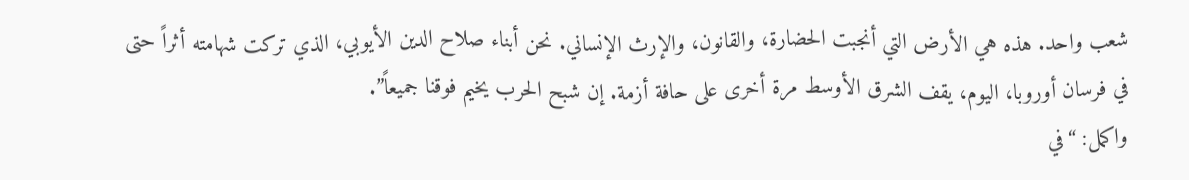شعب واحد. هذه هي الأرض التي أنجبت الحضارة، والقانون، والإرث الإنساني. نحن أبناء صلاح الدين الأيوبي، الذي تركت شهامته أثراً حتى في فرسان أوروبا، اليوم، يقف الشرق الأوسط مرة أخرى على حافة أزمة. إن شبح الحرب يخيم فوقنا جميعاً”.
واكمل: “في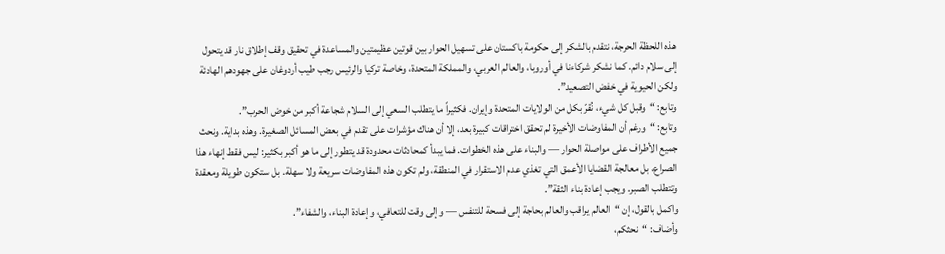هذه اللحظة الحرجة، نتقدم بالشكر إلى حكومة باكستان على تسهيل الحوار بين قوتين عظيمتين والمساعدة في تحقيق وقف إطلاق نار قد يتحول إلى سلام دائم. كما نشكر شركاءنا في أوروبا، والعالم العربي، والمملكة المتحدة، وخاصة تركيا والرئيس رجب طيب أردوغان على جهودهم الهادئة ولكن الحيوية في خفض التصعيد”.
وتابع: “وقبل كل شيء، نُقرّ بكل من الولايات المتحدة وإيران. فكثيراً ما يتطلب السعي إلى السلام شجاعة أكبر من خوض الحرب”.
وتابع: “ورغم أن المفاوضات الأخيرة لم تحقق اختراقات كبيرة بعد، إلا أن هناك مؤشرات على تقدم في بعض المسائل الصغيرة. وهذه بداية. ونحث جميع الأطراف على مواصلة الحوار — والبناء على هذه الخطوات. فما يبدأ كمحادثات محدودة قد يتطور إلى ما هو أكبر بكثير: ليس فقط إنهاء هذا الصراع، بل معالجة القضايا الأعمق التي تغذي عدم الاستقرار في المنطقة، ولم تكون هذه المفاوضات سريعة ولا سهلة. بل ستكون طويلة ومعقدة وتتطلب الصبر. ويجب إعادة بناء الثقة”.
واكمل بالقول، إن “العالم يراقب والعالم بحاجة إلى فسحة للتنفس — وإلى وقت للتعافي، وإعادة البناء، والشفاء”.
وأضاف: “نحثكم،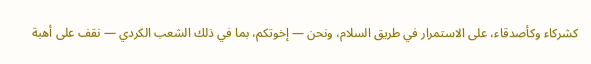كشركاء وكأصدقاء، على الاستمرار في طريق السلام، ونحن — إخوتكم، بما في ذلك الشعب الكردي — نقف على أهبة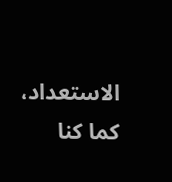الاستعداد، كما كنا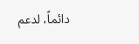دائماً، لدعم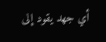أي جهد يقود إلى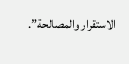الاستقرار والمصالحة”.